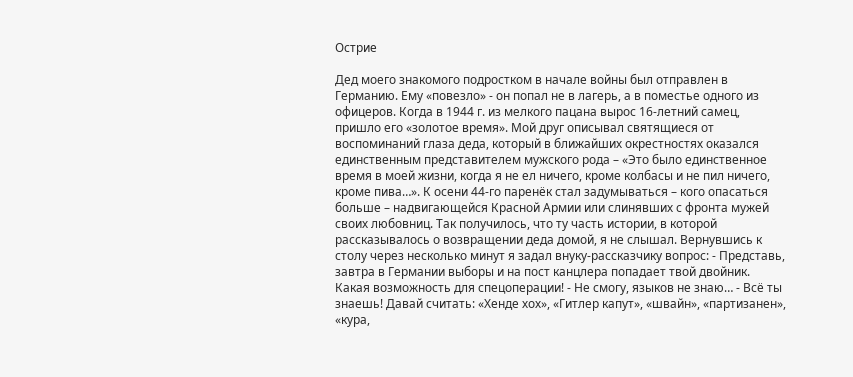Острие

Дед моего знакомого подростком в начале войны был отправлен в Германию. Ему «повезло» - он попал не в лагерь, а в поместье одного из офицеров. Когда в 1944 г. из мелкого пацана вырос 16-летний самец, пришло его «золотое время». Мой друг описывал святящиеся от воспоминаний глаза деда, который в ближайших окрестностях оказался единственным представителем мужского рода – «Это было единственное время в моей жизни, когда я не ел ничего, кроме колбасы и не пил ничего, кроме пива…». К осени 44-го паренёк стал задумываться – кого опасаться больше – надвигающейся Красной Армии или слинявших с фронта мужей своих любовниц. Так получилось, что ту часть истории, в которой рассказывалось о возвращении деда домой, я не слышал. Вернувшись к столу через несколько минут я задал внуку-рассказчику вопрос: - Представь, завтра в Германии выборы и на пост канцлера попадает твой двойник. Какая возможность для спецоперации! - Не смогу, языков не знаю… - Всё ты знаешь! Давай считать: «Хенде хох», «Гитлер капут», «швайн», «партизанен», «кура,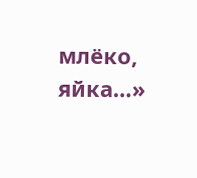млёко, яйка…»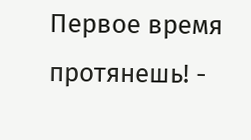Первое время протянешь! -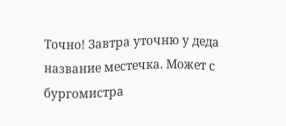Точно! Завтра уточню у деда название местечка. Может с бургомистра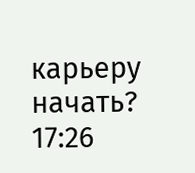карьеру начать?
17:26